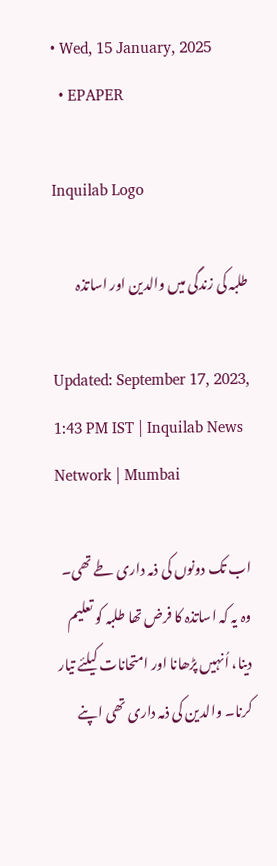• Wed, 15 January, 2025
  • EPAPER

Inquilab Logo

طلبہ کی زندگی میں والدین اور اساتذہ

Updated: September 17, 2023, 1:43 PM IST | Inquilab News Network | Mumbai

اب تک دونوں کی ذمہ داری طے تھی۔ وہ یہ کہ اساتذہ کا فرض تھا طلبہ کو تعلیم دینا، اُنہیں پڑھانا اور امتحانات کیلئے تیار کرنا۔ والدین کی ذمہ داری تھی اپنے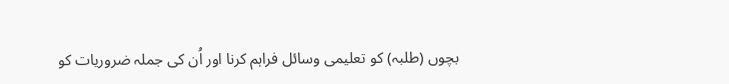بچوں (طلبہ) کو تعلیمی وسائل فراہم کرنا اور اُن کی جملہ ضروریات کو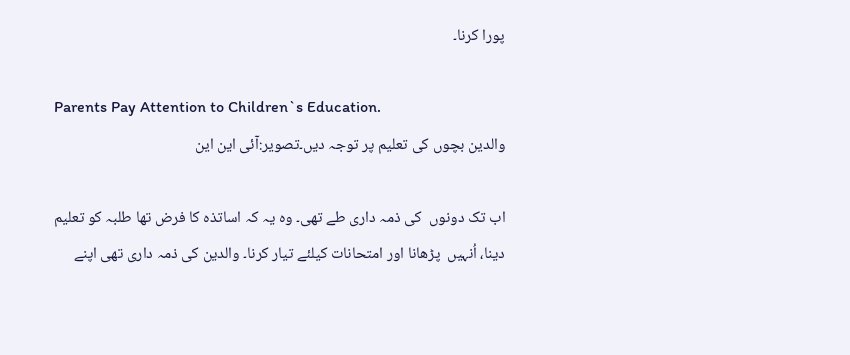پورا کرنا۔

Parents Pay Attention to Children`s Education.
والدین بچوں کی تعلیم پر توجہ دیں۔تصویر:آئی این این

اب تک دونوں  کی ذمہ داری طے تھی۔ وہ یہ کہ اساتذہ کا فرض تھا طلبہ کو تعلیم دینا، اُنہیں  پڑھانا اور امتحانات کیلئے تیار کرنا۔ والدین کی ذمہ داری تھی اپنے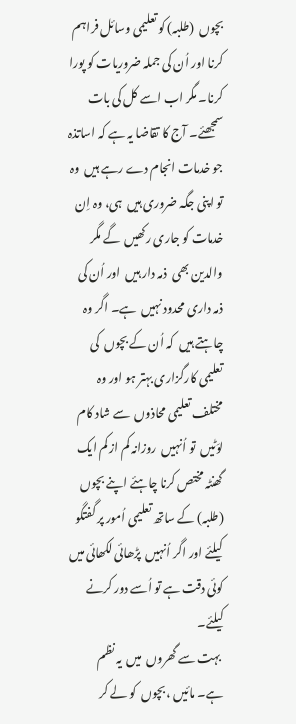بچوں  (طلبہ) کو تعلیمی وسائل فراہم کرنا اور اُن کی جملہ ضروریات کو پورا کرنا۔ مگر اب اسے کل کی بات سمجھئے۔ آج کا تقاضا یہ ہے کہ اساتذہ جو خدمات انجام دے رہے ہیں  وہ تو اپنی جگہ ضروری ہیں  ہی، وہ اِن خدمات کو جاری رکھیں  گے مگر والدین بھی  ذمہ دار ہیں  اور اُن کی ذمہ داری محدود نہیں  ہے۔ اگر وہ چاہتے ہیں  کہ اُن کے بچوں  کی تعلیمی کارگزاری بہتر ہو اور وہ مختلف تعلیمی محاذوں  سے شاد کام لوَٹیں  تو اُنہیں  روزانہ کم از کم ایک گھنٹہ مختص کرنا چاہئے اپنے بچوں  (طلبہ) کے ساتھ تعلیمی اُمور پر گفتگو کیلئے اور اگر اُنہیں  پڑھائی لکھائی میں  کوئی دقت ہے تو اُسے دور کرنے کیلئے۔
 بہت سے گھروں  میں  یہ نظم ہے۔ مائیں ، بچوں  کو لے کر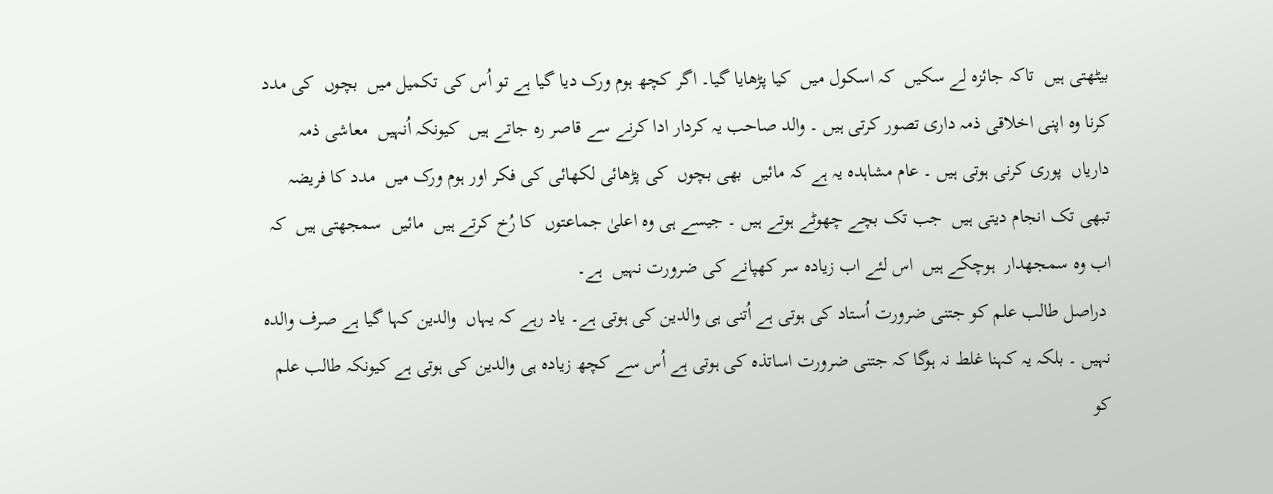بیٹھتی ہیں  تاکہ جائزہ لے سکیں  کہ اسکول میں  کیا پڑھایا گیا۔ اگر کچھ ہوم ورک دیا گیا ہے تو اُس کی تکمیل میں  بچوں  کی مدد کرنا وہ اپنی اخلاقی ذمہ داری تصور کرتی ہیں ۔ والد صاحب یہ کردار ادا کرنے سے قاصر رہ جاتے ہیں  کیونکہ اُنہیں  معاشی ذمہ داریاں  پوری کرنی ہوتی ہیں ۔ عام مشاہدہ یہ ہے کہ مائیں  بھی بچوں  کی پڑھائی لکھائی کی فکر اور ہوم ورک میں  مدد کا فریضہ تبھی تک انجام دیتی ہیں  جب تک بچے چھوٹے ہوتے ہیں ۔ جیسے ہی وہ اعلیٰ جماعتوں  کا رُخ کرتے ہیں  مائیں  سمجھتی ہیں  کہ اب وہ سمجھدار  ہوچکے ہیں  اس لئے اب زیادہ سر کھپانے کی ضرورت نہیں  ہے۔
 دراصل طالب علم کو جتنی ضرورت اُستاد کی ہوتی ہے اُتنی ہی والدین کی ہوتی ہے۔ یاد رہے کہ یہاں  والدین کہا گیا ہے صرف والدہ نہیں ۔ بلکہ یہ کہنا غلط نہ ہوگا کہ جتنی ضرورت اساتذہ کی ہوتی ہے اُس سے کچھ زیادہ ہی والدین کی ہوتی ہے کیونکہ طالب علم کو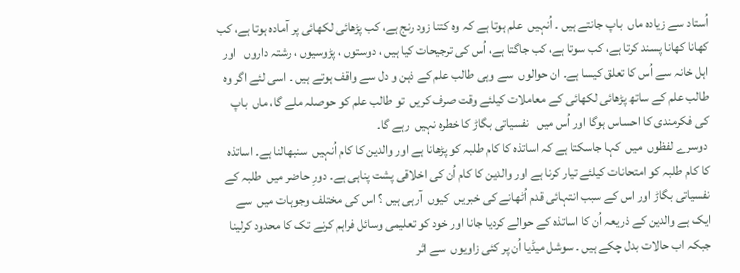اُستاد سے زیادہ ماں  باپ جانتے ہیں ۔ اُنہیں  علم ہوتا ہے کہ وہ کتنا زود رنج ہے، کب پڑھائی لکھائی پر آمادہ ہوتا ہے، کب کھانا کھانا پسند کرتا ہے، کب سوتا ہے، کب جاگتا ہے، اُس کی ترجیحات کیا ہیں ، دوستوں ، پڑوسیوں ، رشتہ داروں   اور اہل خانہ سے اُس کا تعلق کیسا ہے۔ ان حوالوں  سے وہی طالب علم کے ذہن و دل سے واقف ہوتے ہیں ۔ اسی لئے اگر وہ طالب علم کے ساتھ پڑھائی لکھائی کے معاملات کیلئے وقت صرف کریں  تو طالب علم کو حوصلہ ملے گا، ماں  باپ کی فکرمندی کا احساس ہوگا اور اُس میں   نفسیاتی بگاڑ کا خطرہ نہیں  رہے گا۔
 دوسرے لفظوں  میں  کہا جاسکتا ہے کہ اساتذہ کا کام طلبہ کو پڑھانا ہے اور والدین کا کام اُنہیں  سنبھالنا ہے۔ اساتذہ کا کام طلبہ کو امتحانات کیلئے تیار کرنا ہے اور والدین کا کام اُن کی اخلاقی پشت پناہی ہے۔ دورِ حاضر میں  طلبہ کے نفسیاتی بگاڑ اور اس کے سبب انتہائی قدم اُٹھانے کی خبریں  کیوں  آرہی ہیں ؟ اس کی مختلف وجوہات میں  سے ایک ہے والدین کے ذریعہ اُن کا اساتذہ کے حوالے کردیا جانا اور خود کو تعلیمی وسائل فراہم کرنے تک کا محدود کرلینا جبکہ اب حالات بدل چکے ہیں ۔ سوشل میڈیا اُن پر کئی زاویوں  سے اثر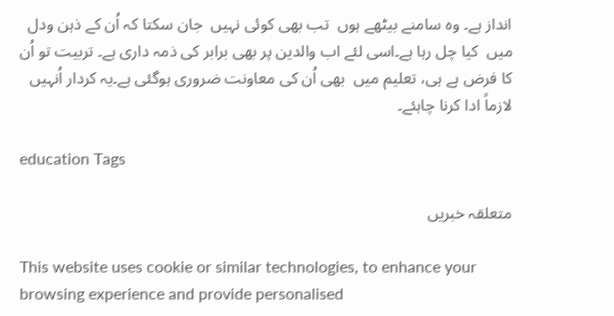انداز ہے۔ وہ سامنے بیٹھے ہوں  تب بھی کوئی نہیں  جان سکتا کہ اُن کے ذہن ودل میں  کیا چل رہا ہے۔اسی لئے اب والدین پر بھی برابر کی ذمہ داری ہے۔ تربیت تو اُن کا فرض ہے ہی، تعلیم میں  بھی اُن کی معاونت ضروری ہوگئی ہے۔یہ کردار اُنہیں  لازماً ادا کرنا چاہئے۔

education Tags

متعلقہ خبریں

This website uses cookie or similar technologies, to enhance your browsing experience and provide personalised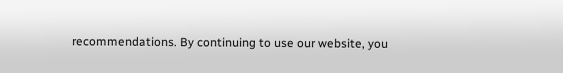recommendations. By continuing to use our website, you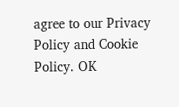agree to our Privacy Policy and Cookie Policy. OK